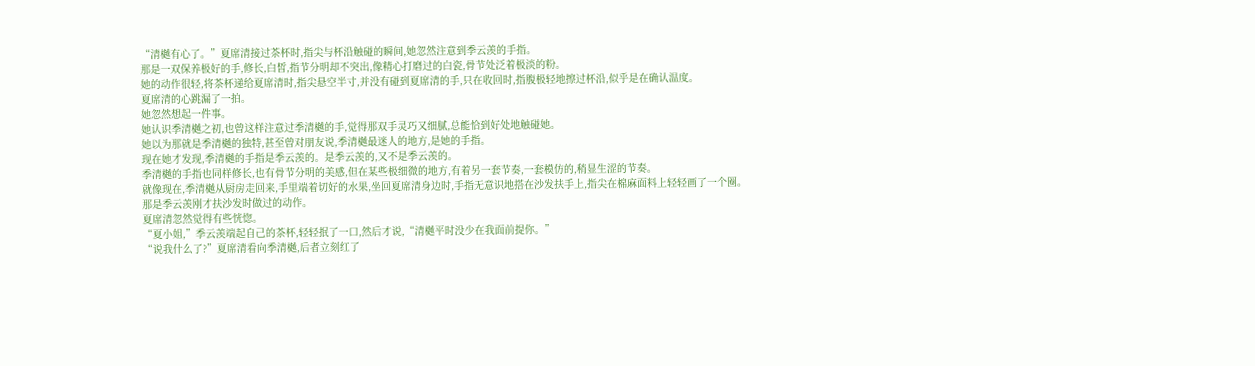“清樾有心了。”夏席清接过茶杯时,指尖与杯沿触碰的瞬间,她忽然注意到季云羡的手指。
那是一双保养极好的手,修长,白皙,指节分明却不突出,像精心打磨过的白瓷,骨节处泛着极淡的粉。
她的动作很轻,将茶杯递给夏席清时,指尖悬空半寸,并没有碰到夏席清的手,只在收回时,指腹极轻地擦过杯沿,似乎是在确认温度。
夏席清的心跳漏了一拍。
她忽然想起一件事。
她认识季清樾之初,也曾这样注意过季清樾的手,觉得那双手灵巧又细腻,总能恰到好处地触碰她。
她以为那就是季清樾的独特,甚至曾对朋友说,季清樾最迷人的地方,是她的手指。
现在她才发现,季清樾的手指是季云羡的。是季云羡的,又不是季云羡的。
季清樾的手指也同样修长,也有骨节分明的美感,但在某些极细微的地方,有着另一套节奏,一套模仿的,稍显生涩的节奏。
就像现在,季清樾从厨房走回来,手里端着切好的水果,坐回夏席清身边时,手指无意识地搭在沙发扶手上,指尖在棉麻面料上轻轻画了一个圈。
那是季云羡刚才扶沙发时做过的动作。
夏席清忽然觉得有些恍惚。
“夏小姐,”季云羡端起自己的茶杯,轻轻抿了一口,然后才说,“清樾平时没少在我面前提你。”
“说我什么了?”夏席清看向季清樾,后者立刻红了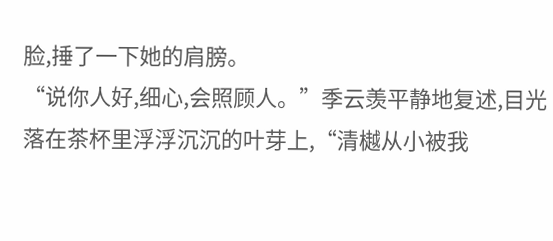脸,捶了一下她的肩膀。
“说你人好,细心,会照顾人。”季云羡平静地复述,目光落在茶杯里浮浮沉沉的叶芽上,“清樾从小被我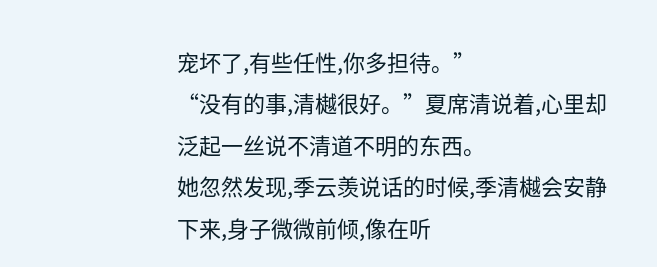宠坏了,有些任性,你多担待。”
“没有的事,清樾很好。”夏席清说着,心里却泛起一丝说不清道不明的东西。
她忽然发现,季云羡说话的时候,季清樾会安静下来,身子微微前倾,像在听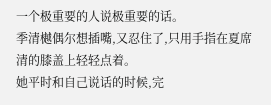一个极重要的人说极重要的话。
季清樾偶尔想插嘴,又忍住了,只用手指在夏席清的膝盖上轻轻点着。
她平时和自己说话的时候,完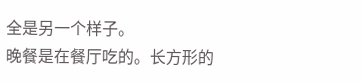全是另一个样子。
晚餐是在餐厅吃的。长方形的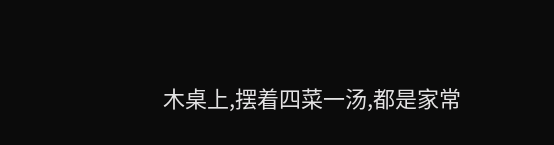木桌上,摆着四菜一汤,都是家常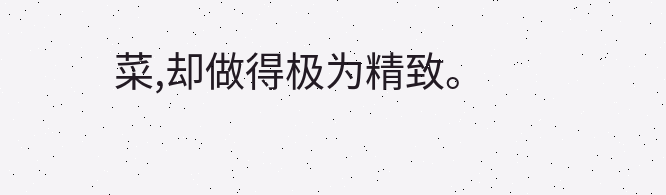菜,却做得极为精致。